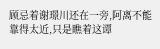顾忌着谢璟川还在一旁,阿离不能靠得太近,只是瞧着这谭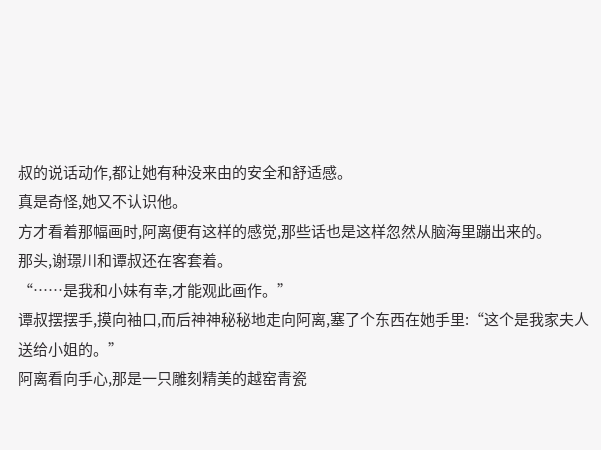叔的说话动作,都让她有种没来由的安全和舒适感。
真是奇怪,她又不认识他。
方才看着那幅画时,阿离便有这样的感觉,那些话也是这样忽然从脑海里蹦出来的。
那头,谢璟川和谭叔还在客套着。
“……是我和小妹有幸,才能观此画作。”
谭叔摆摆手,摸向袖口,而后神神秘秘地走向阿离,塞了个东西在她手里:“这个是我家夫人送给小姐的。”
阿离看向手心,那是一只雕刻精美的越窑青瓷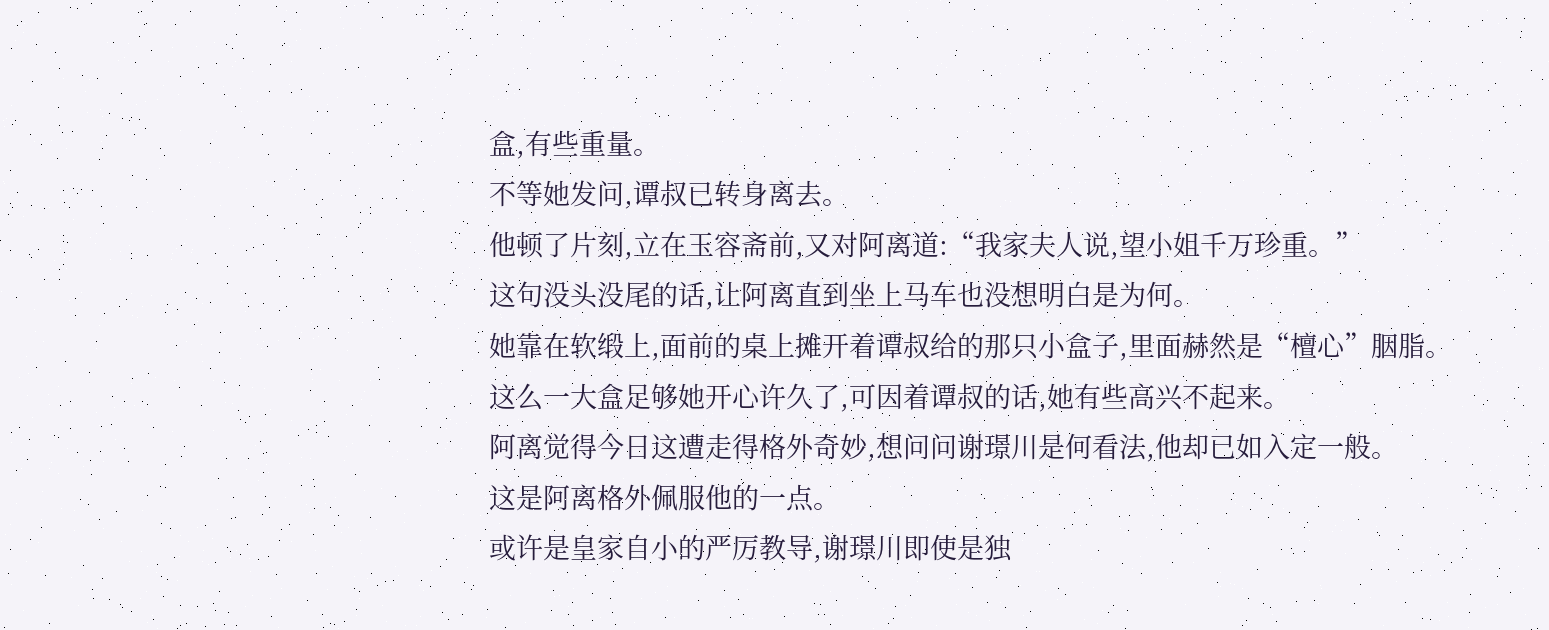盒,有些重量。
不等她发问,谭叔已转身离去。
他顿了片刻,立在玉容斋前,又对阿离道:“我家夫人说,望小姐千万珍重。”
这句没头没尾的话,让阿离直到坐上马车也没想明白是为何。
她靠在软缎上,面前的桌上摊开着谭叔给的那只小盒子,里面赫然是“檀心”胭脂。
这么一大盒足够她开心许久了,可因着谭叔的话,她有些高兴不起来。
阿离觉得今日这遭走得格外奇妙,想问问谢璟川是何看法,他却已如入定一般。
这是阿离格外佩服他的一点。
或许是皇家自小的严厉教导,谢璟川即使是独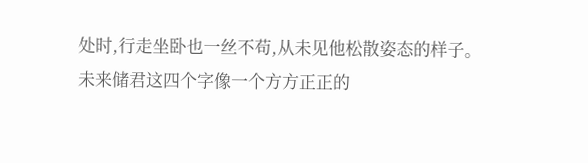处时,行走坐卧也一丝不苟,从未见他松散姿态的样子。
未来储君这四个字像一个方方正正的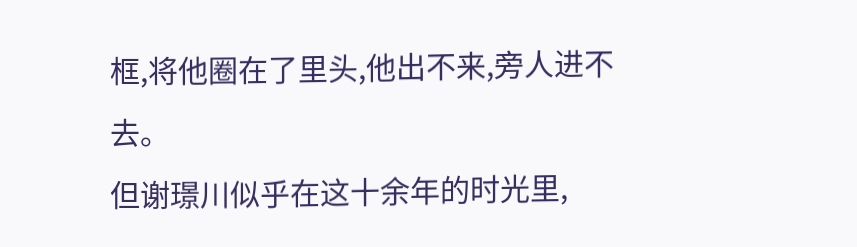框,将他圈在了里头,他出不来,旁人进不去。
但谢璟川似乎在这十余年的时光里,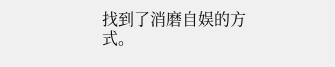找到了消磨自娱的方式。